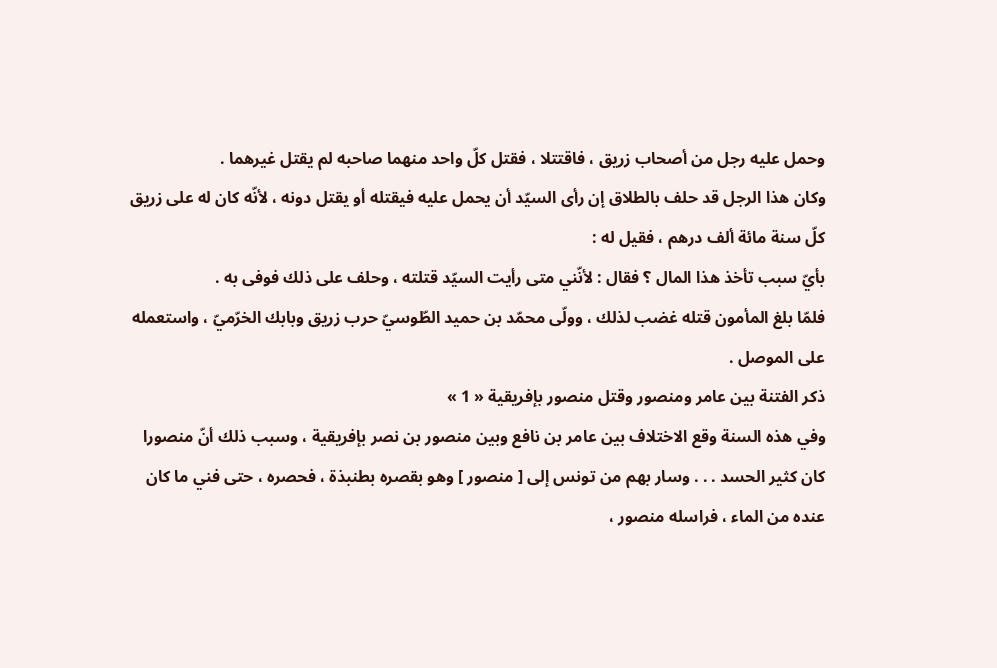وحمل عليه رجل من أصحاب زريق ، فاقتتلا ، فقتل كلّ واحد منهما صاحبه لم يقتل غيرهما .
وكان هذا الرجل قد حلف بالطلاق إن رأى السيّد أن يحمل عليه فيقتله أو يقتل دونه ، لأنّه كان له على زريق كلّ سنة مائة ألف درهم ، فقيل له :
بأيّ سبب تأخذ هذا المال ؟ فقال : لأنّني متى رأيت السيّد قتلته ، وحلف على ذلك فوفى به .
فلمّا بلغ المأمون قتله غضب لذلك ، وولّى محمّد بن حميد الطّوسيّ حرب زريق وبابك الخرّميّ ، واستعمله على الموصل .
ذكر الفتنة بين عامر ومنصور وقتل منصور بإفريقية « 1 »
وفي هذه السنة وقع الاختلاف بين عامر بن نافع وبين منصور بن نصر بإفريقية ، وسبب ذلك أنّ منصورا كان كثير الحسد . . . وسار بهم من تونس إلى [ منصور ] وهو بقصره بطنبذة ، فحصره ، حتى فني ما كان عنده من الماء ، فراسله منصور ،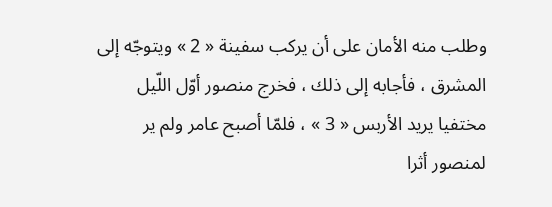وطلب منه الأمان على أن يركب سفينة « 2 » ويتوجّه إلى المشرق ، فأجابه إلى ذلك ، فخرج منصور أوّل اللّيل مختفيا يريد الأربس « 3 » ، فلمّا أصبح عامر ولم ير لمنصور أثرا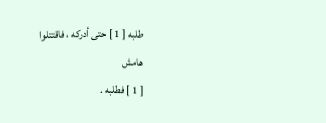طلبه [ 1 ] حتى أدركه ، فاقتتلوا
هامش
[ 1 ] فطلبه .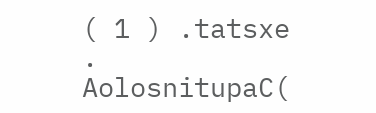( 1 ) .tatsxe . AolosnitupaC(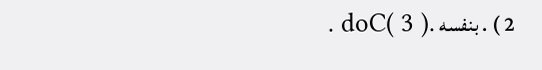2 ) . بنفسه .doC( 3 ) .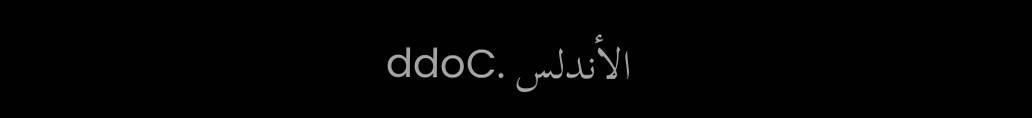الأندلس .ddoC